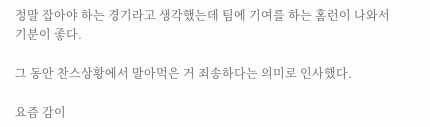정말 잡아야 하는 경기라고 생각했는데 팀에 기여를 하는 홈런이 나와서 기분이 좋다.

그 동안 찬스상황에서 말아먹은 거 죄송하다는 의미로 인사했다.

요즘 감이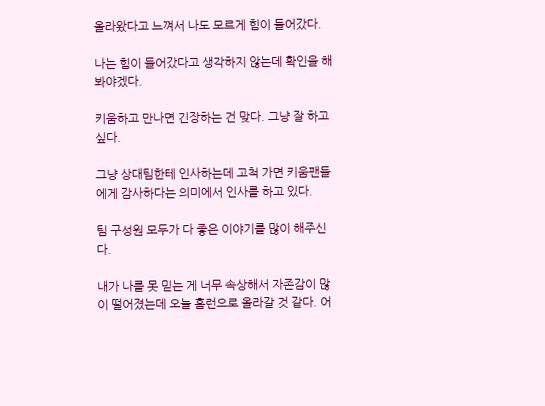올라왔다고 느껴서 나도 모르게 힘이 들어갔다.

나는 힘이 들어갔다고 생각하지 않는데 확인을 해봐야겠다.

키움하고 만나면 긴장하는 건 맞다. 그냥 잘 하고 싶다.

그냥 상대팀한테 인사하는데 고척 가면 키움팬들에게 감사하다는 의미에서 인사를 하고 있다.

팀 구성원 모두가 다 좋은 이야기를 많이 해주신다.

내가 나를 못 믿는 게 너무 속상해서 자존감이 많이 떨어졌는데 오늘 홈런으로 올라갈 것 같다. 어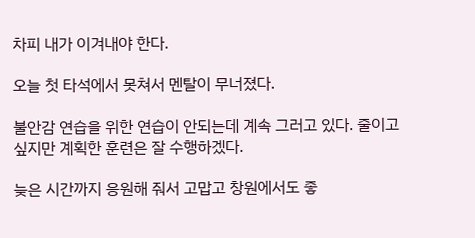차피 내가 이겨내야 한다.

오늘 첫 타석에서 못쳐서 멘탈이 무너졌다.

불안감 연습을 위한 연습이 안되는데 계속 그러고 있다. 줄이고 싶지만 계획한 훈련은 잘 수행하겠다.

늦은 시간까지 응원해 줘서 고맙고 창원에서도 좋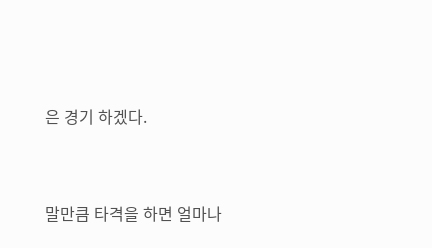은 경기 하겠다.


말만큼 타격을 하면 얼마나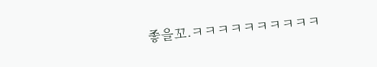좋을꼬.ㅋㅋㅋㅋㅋㅋㅋㅋㅋㅋ